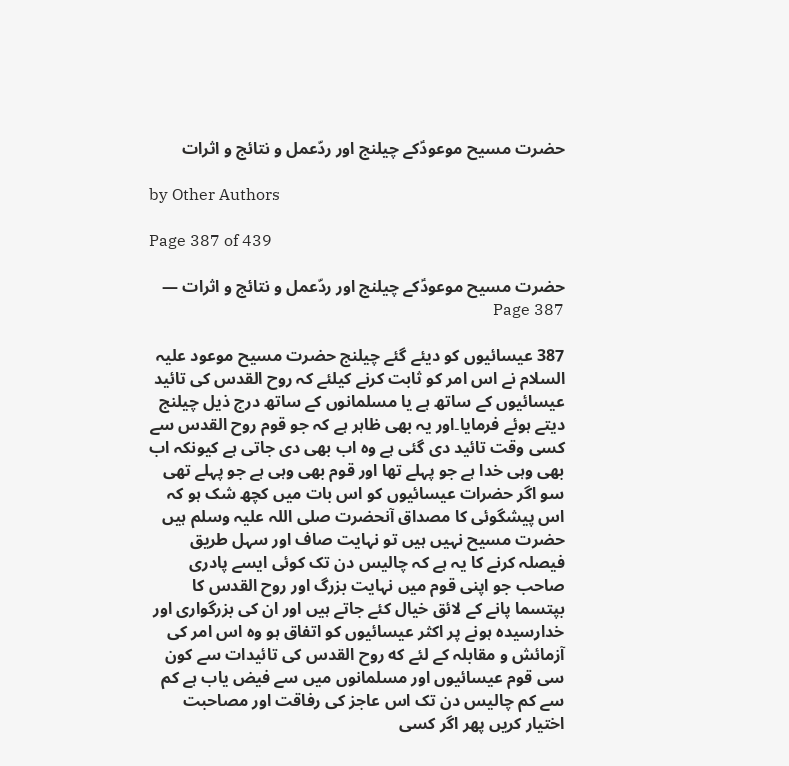حضرت مسیح موعودؑکے چیلنج اور ردّعمل و نتائج و اثرات

by Other Authors

Page 387 of 439

حضرت مسیح موعودؑکے چیلنج اور ردّعمل و نتائج و اثرات — Page 387

387 عیسائیوں کو دیئے گئے چیلنج حضرت مسیح موعود علیہ السلام نے اس امر کو ثابت کرنے کیلئے کہ روح القدس کی تائید عیسائیوں کے ساتھ ہے یا مسلمانوں کے ساتھ درج ذیل چیلنج دیتے ہوئے فرمایا۔اور یہ بھی ظاہر ہے کہ جو قوم روح القدس سے کسی وقت تائید دی گئی ہے وہ اب بھی دی جاتی ہے کیونکہ اب بھی وہی خدا ہے جو پہلے تھا اور قوم بھی وہی ہے جو پہلے تھی سو اگر حضرات عیسائیوں کو اس بات میں کچھ شک ہو کہ اس پیشگوئی کا مصداق آنحضرت صلی اللہ علیہ وسلم ہیں حضرت مسیح نہیں ہیں تو نہایت صاف اور سہل طریق فیصلہ کرنے کا یہ ہے کہ چالیس دن تک کوئی ایسے پادری صاحب جو اپنی قوم میں نہایت بزرگ اور روح القدس کا بپتسما پانے کے لائق خیال کئے جاتے ہیں اور ان کی بزرگواری اور خدارسیدہ ہونے پر اکثر عیسائیوں کو اتفاق ہو وہ اس امر کی آزمائش و مقابلہ کے لئے که روح القدس کی تائیدات سے کون سی قوم عیسائیوں اور مسلمانوں میں سے فیض یاب ہے کم سے کم چالیس دن تک اس عاجز کی رفاقت اور مصاحبت اختیار کریں پھر اگر کسی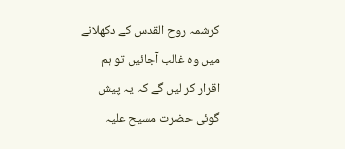کرشمہ روح القدس کے دکھلانے میں وہ غالب آجائیں تو ہم اقرار کر لیں گے کہ یہ پیش گوئی حضرت مسیح علیہ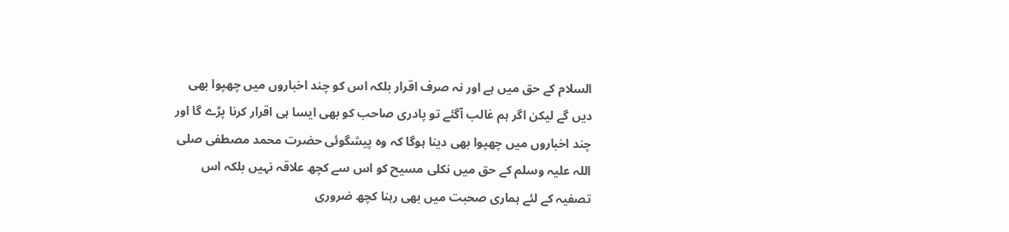السلام کے حق میں ہے اور نہ صرف اقرار بلکہ اس کو چند اخباروں میں چھپوا بھی دیں گے لیکن اگر ہم غالب آگئے تو پادری صاحب کو بھی ایسا ہی اقرار کرنا پڑے گا اور چند اخباروں میں چھپوا بھی دینا ہوگا کہ وہ پیشگوئی حضرت محمد مصطفی صلی اللہ علیہ وسلم کے حق میں نکلی مسیح کو اس سے کچھ علاقہ نہیں بلکہ اس تصفیہ کے لئے ہماری صحبت میں بھی رہنا کچھ ضروری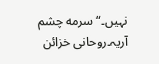نہیں۔“ سرمه چشم آریہ۔روحانی خزائن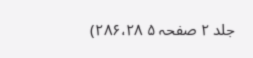جلد ۲ صفحہ ۵ ۲۸۶،۲۸)